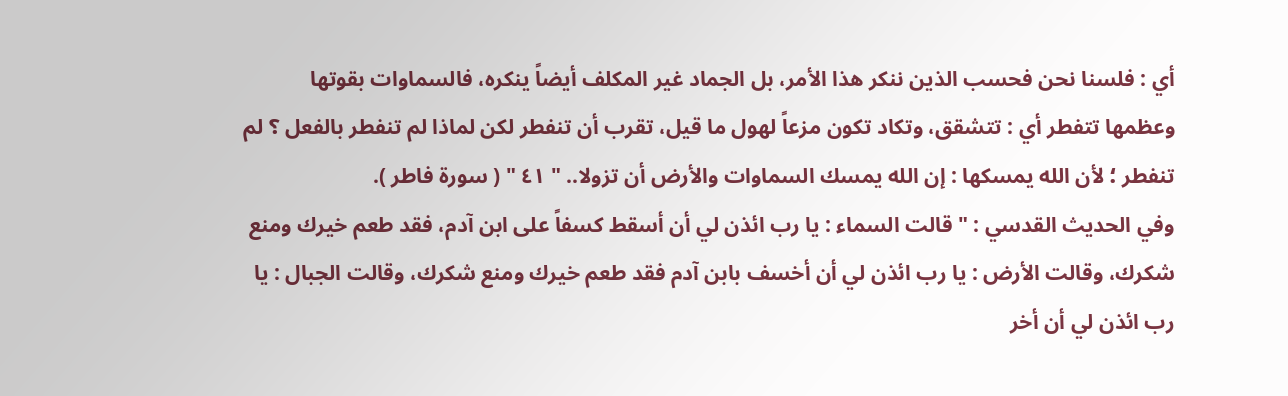أي : فلسنا نحن فحسب الذين ننكر هذا الأمر، بل الجماد غير المكلف أيضاً ينكره، فالسماوات بقوتها وعظمها تتفطر أي : تتشقق، وتكاد تكون مزعاً لهول ما قيل، تقرب أن تنفطر لكن لماذا لم تنفطر بالفعل ؟ لم تنفطر ؛ لأن الله يمسكها : إن الله يمسك السماوات والأرض أن تزولا.. " ٤١ " ( سورة فاطر ).
وفي الحديث القدسي : " قالت السماء : يا رب ائذن لي أن أسقط كسفاً على ابن آدم، فقد طعم خيرك ومنع شكرك، وقالت الأرض : يا رب ائذن لي أن أخسف بابن آدم فقد طعم خيرك ومنع شكرك، وقالت الجبال : يا رب ائذن لي أن أخر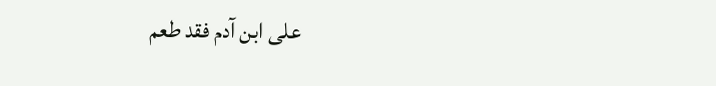على ابن آدم فقد طعم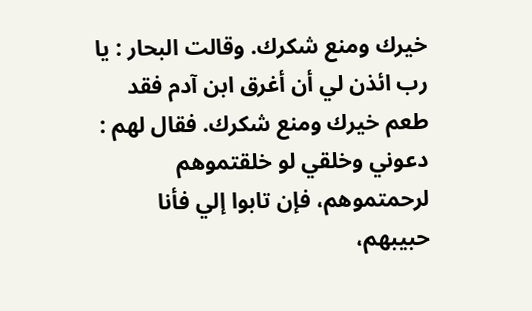خيرك ومنع شكرك. وقالت البحار : يا رب ائذن لي أن أغرق ابن آدم فقد طعم خيرك ومنع شكرك. فقال لهم : دعوني وخلقي لو خلقتموهم لرحمتموهم، فإن تابوا إلي فأنا حبيبهم،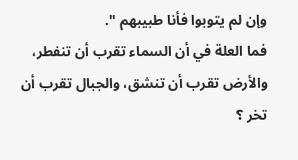وإن لم يتوبوا فأنا طبيبهم ".
فما العلة في أن السماء تقرب أن تنفطر، والأرض تقرب أن تنشق، والجبال تقرب أن تخر ؟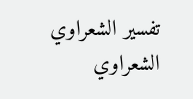تفسير الشعراوي
الشعراوي